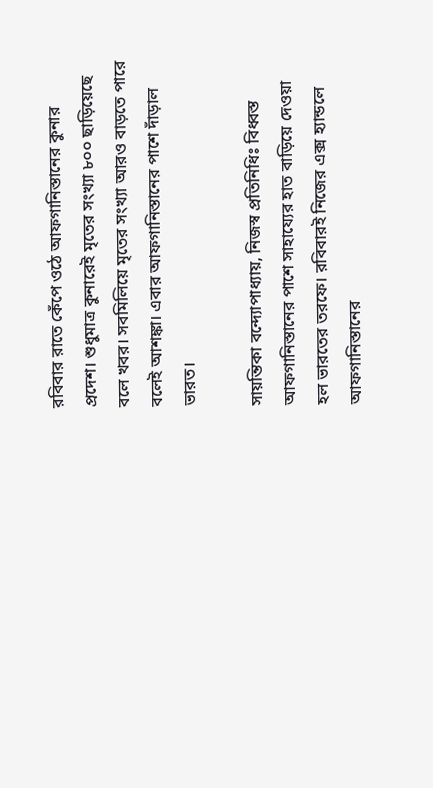রবিবার রাতে কেঁপে ওঠে আফগানিস্তানের কুনার প্রদেশ। শুধুমাত্র কুনারেই মৃতের সংখ্যা ৮০০ ছাড়িয়েছে বলে খবর। সবমিলিয়ে মৃতের সংখ্যা আরও বাড়তে পারে বলেই আশঙ্কা। এবার আফগানিস্তানের পাশে দাঁড়াল ভারত।

সায়ন্তিকা বন্দ্যোপাধ্যায়, নিজস্ব প্রতিনিধিঃ বিধ্বস্ত আফগানিস্তানের পাশে সাহায্যের হাত বাড়িয়ে দেওয়া হল ভারতের তরফে। রবিবারই নিজের এক্স হ্যান্ডলে আফগানিস্তানের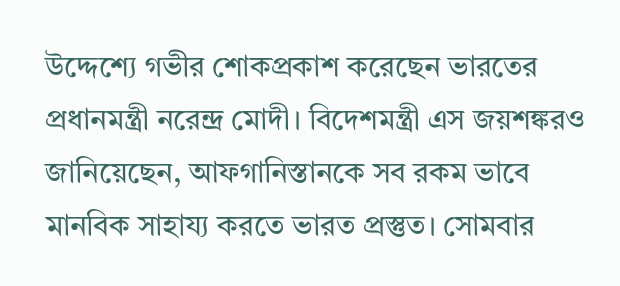উদ্দেশ্যে গভীর শোকপ্রকাশ করেছেন ভারতের প্রধানমন্ত্রী নরেন্দ্র মোদী। বিদেশমন্ত্রী এস জয়শঙ্করও জানিয়েছেন, আফগানিস্তানকে সব রকম ভাবে মানবিক সাহায্য করতে ভারত প্রস্তুত। সোমবার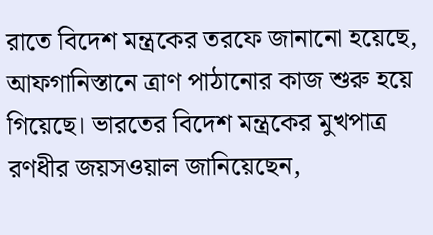রাতে বিদেশ মন্ত্রকের তরফে জানানো হয়েছে, আফগানিস্তানে ত্রাণ পাঠানোর কাজ শুরু হয়ে গিয়েছে। ভারতের বিদেশ মন্ত্রকের মুখপাত্র রণধীর জয়সওয়াল জানিয়েছেন,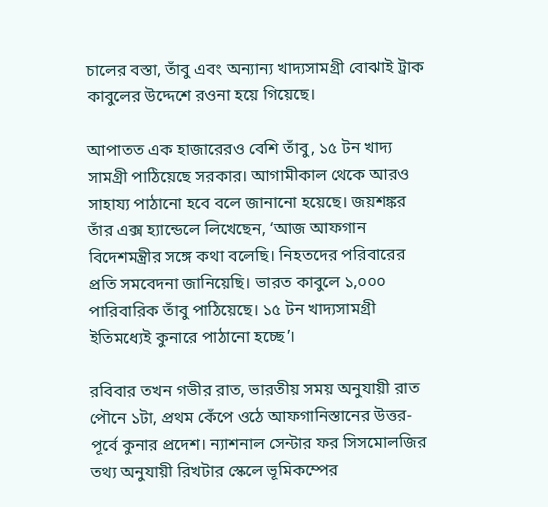চালের বস্তা, তাঁবু এবং অন্যান্য খাদ্যসামগ্রী বোঝাই ট্রাক কাবুলের উদ্দেশে রওনা হয়ে গিয়েছে।

আপাতত এক হাজারেরও বেশি তাঁবু, ১৫ টন খাদ্য সামগ্রী পাঠিয়েছে সরকার। আগামীকাল থেকে আরও সাহায্য পাঠানো হবে বলে জানানো হয়েছে। জয়শঙ্কর তাঁর এক্স হ্যান্ডেলে লিখেছেন, ‘আজ আফগান বিদেশমন্ত্রীর সঙ্গে কথা বলেছি। নিহতদের পরিবারের প্রতি সমবেদনা জানিয়েছি। ভারত কাবুলে ১,০০০ পারিবারিক তাঁবু পাঠিয়েছে। ১৫ টন খাদ্যসামগ্রী ইতিমধ্যেই কুনারে পাঠানো হচ্ছে’।

রবিবার তখন গভীর রাত, ভারতীয় সময় অনুযায়ী রাত পৌনে ১টা, প্রথম কেঁপে ওঠে আফগানিস্তানের উত্তর-পূর্বে কুনার প্রদেশ। ন্যাশনাল সেন্টার ফর সিসমোলজির তথ্য অনুযায়ী রিখটার স্কেলে ভূমিকম্পের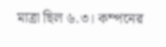মাত্রা ছিল ৬.৩। কম্পনের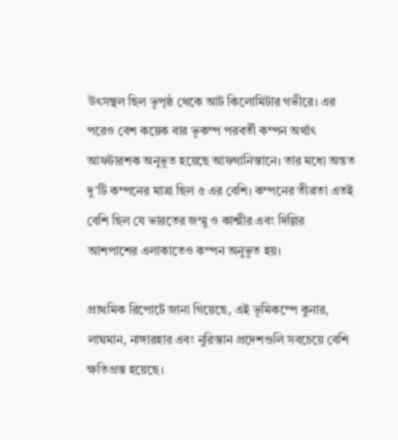উৎসস্থল ছিল ভূপৃষ্ঠ থেকে আট কিলোমিটার গভীরে। এর পরেও বেশ কয়েক বার ভূকম্প পরবর্তী কম্পন অর্থাৎ আফটারশক অনুভূত হয়েছে আফগানিস্তানে। তার মধ্যে অন্তত দু’টি কম্পনের মাত্রা ছিল ৫ এর বেশি। কম্পনের তীব্রতা এতই বেশি ছিল যে ভারতের জম্মু ও কাশ্মীর এবং দিল্লির আশপাশের এলাকাতেও কম্পন অনুভূত হয়।

প্রাথমিক রিপোর্টে জানা গিয়েছে, এই ভূমিকম্পে কুনার, লাঘমান, নাঙ্গারহার এবং নুরিস্তান প্রদেশগুলি সবচেয়ে বেশি ক্ষতিগ্রস্ত হয়েছে।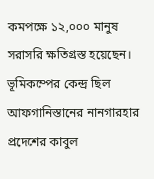কমপক্ষে ১২,০০০ মানুষ সরাসরি ক্ষতিগ্রস্ত হয়েছেন। ভূমিকম্পের কেন্দ্র ছিল আফগানিস্তানের নানগারহার প্রদেশের কাবুল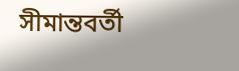সীমান্তবর্তী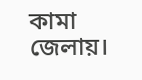কামা জেলায়।